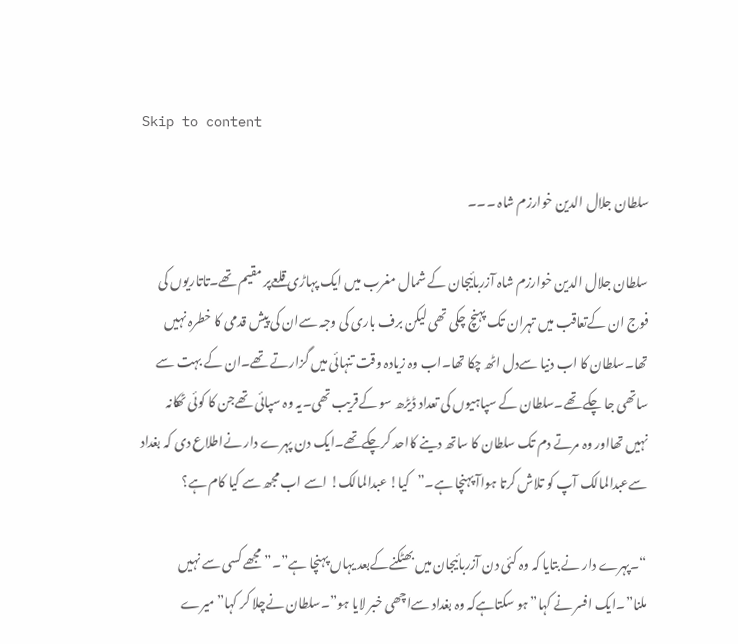Skip to content

سلطان جلال الدین خوارزم شاہ ۔۔۔

سلطان جلال الدین خوارزم شاہ آزربائیجان کے شمال مغرب میں ایک پہاڑی قلعےپر مقیم تھے۔تاتاریوں کی فوج ان کےتعاقب میں تہران تک پہنچ چکی تھی لیکن برف باری کی وجہ سےان کی پیش قدمی کا خطرہ نہیں تھا۔سلطان کا اب دنیا سےدل اٹھ چکا تھا۔اب وہ زیادہ وقت تنہائی میں گزارتے تھے۔ان کے بہت سے ساتھی جا چکے تھے۔سلطان کے سپاہیوں کی تعداد ڈیڑھ سو کےقریب تھی۔یہ وہ سپائی تھےجن کا کوئی ٹھکانہ نہیں تھااور وہ مرتے دم تک سلطان کا ساتھ دینے کااحد کرچکےتھے۔ایک دن پہرے دار نےاطلاع دی کہ بغداد سےعبدالمالک آپ کو تلاش کرتا ہواآ پہنچا ہے۔”کیا! عبدالمالک! اسے اب مجھ سے کیا کام ہے؟

“۔پہرے دار نے بتایا کہ وہ کئی دن آزربائیجان میں بھٹکنےکےبعد یہاں پہنچا ہے”۔”مجھے کسی سے نہیں ملنا”۔ایک افسر نے کہا”ہو سکتاہےکہ وہ بغداد سےاچھی خبر لایا ہو”۔سلطان نےچلا کر کہا”میرے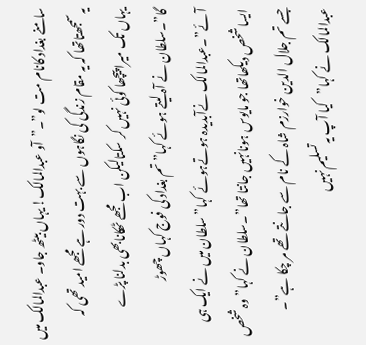سامنے بغداد کانام مت لو”۔”آو عبدالمالک! یہاں بیٹھ جاو۔ عبدالمالک میں یہ سمجھتاتھا کہ یہ مقام زندگی کی نگاہوں سے بہت دور ہے مجھے امید تھی کہ یہاں تک میرا پیچھا کوئی نہیں کر سکتالیکن اب مجھے ٹھکانابھی بدلنا پڑے گا”۔سلطان نے آہ لیتے ہوئے کہا”تم بغداد کی فوج کہاں چھوڑ آئے”۔عبدالمالک نےآبدیدہ ہوتےہوئے کہا”سلطان میں نے ایک ہی ایسا شخص دیکھاتھا جو مایوس ہونانہیں جانتا تھا”۔سلطان نے کہا”وہ شخص جسے تم جلال الدین خوارزم شاہ کے نام سے جانتے تھے مر چکا ہے”۔ عبدالمالک نے کہا”کیا آپ یہ تسلیم نہیں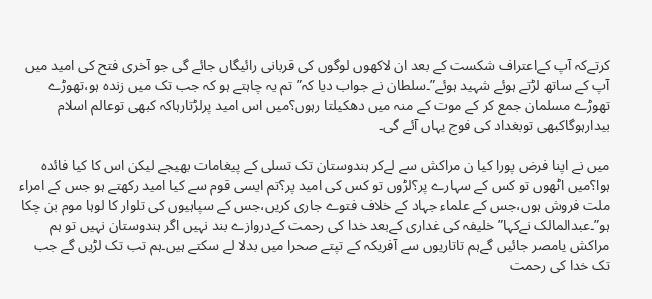کرتےکہ آپ کےاعتراف شکست کے بعد ان لاکھوں لوگوں کی قربانی رائیگاں جائے گی جو آخری فتح کی امید میں آپ کے ساتھ لڑتے ہوئے شہید ہوئے”۔سلطان نے جواب دیا کہ”تم یہ چاہتے ہو کہ جب تک میں زندہ ہو،تھوڑے تھوڑے مسلمان جمع کر کے موت کے منہ میں دھکیلتا رہوں؟میں اس امید پرلڑتارہاکہ کبھی توعالم اسلام بیدارہوگاکبھی توبغداد کی فوج یہاں آئے گی۔

میں نے اپنا فرض پورا کیا ن مراکش سے لےکر ہندوستان تک تسلی کے پیغامات بھیجے لیکن اس کا کیا فائدہ ہوا؟میں اٹھوں تو کس کے سہارے پر؟لڑوں تو کس کی امید پر؟تم ایسی قوم سے کیا امید رکھتے ہو جس کے امراء ملت فروش ہوں،جس کے علماء جہاد کے خلاف فتوے جاری کریں،جس کے سپاہیوں کی تلوار کا لوہا موم بن چکا ہو”۔عبدالمالک نےکہا”خلیفہ کی غداری کےبعد خدا کی رحمت کےدروازے بند نہیں اگر ہندوستان نہیں تو ہم مراکش یامصر جائیں گےہم تاتاریوں سے آفریکہ کے تپتے صحرا میں بدلا لے سکتے ہیں۔ہم تب تک لڑیں گے جب تک خدا کی رحمت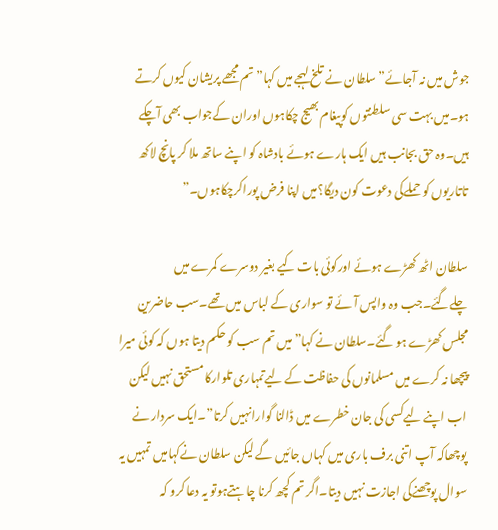جوش میں نہ آجائے”سلطان نے تلخ لہجے میں کہا”تم مجھے پریشان کیوں کرتے ہو۔میں بہت سی سلطنتوں کوپیغام بھیج چکاہوں اوران کےجواب بھی آچکے ہیں۔وہ حق بجانب ہیں ایک ہارے ہوئے بادشاہ کو اپنے ساتھ ملا کر پانچ لاکھ تاتاریوں کو حملےکی دعوت کون دیگا؟میں اپنا فرض پوراکرچکاہوں۔”

سلطان اٹھ کھڑے ہوئے اورکوئی بات کیے بغیر دوسرے کمرے میں چلےگئے۔جب وہ واپس آئے تو سواری کے لباس میں تھے۔سب حاضرین مجلس کھڑے ہو گئے۔سلطان نے کہا”میں تم سب کو حکم دیتا ہوں کہ کوئی میرا پیچھا نہ کرے میں مسلمانوں کی حفاظت کے لیےتمہاری تلوارکا مستحق نہیں لیکن اب اپنے لیےکسی کی جان خطرے میں ڈالنا گوارانہیں کرتا”۔ایک سردار نے پوچھاکہ آپ اتنی برف باری میں کہاں جائیں گے لیکن سلطان نےکہامیں تمہیں یہ سوال پوچھنےکی اجازت نہیں دیتا۔اگر تم کچھ کرنا چاہتےہوتو یہ دعا کرو کہ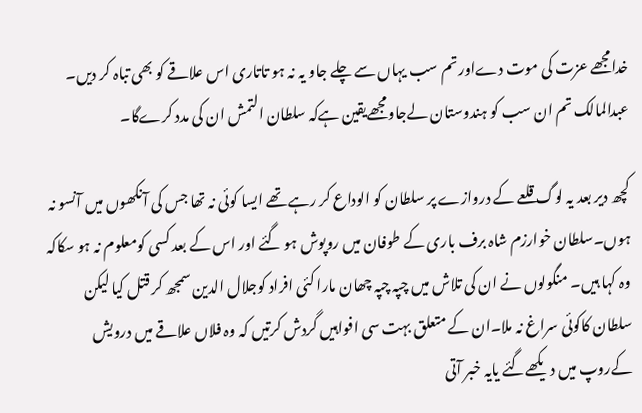خدامجھے عزت کی موت دےاور تم سب یہاں سے چلے جاو یہ نہ ہو تاتاری اس علاقے کو بھی تباہ کر دیں۔ عبدالمالک تم ان سب کو ہندوستان لےجاومجھےیقین ہےکہ سلطان التمش ان کی مدد کرےگا۔

کچھ دیر بعد یہ لوگ قلعے کے دروازے پر سلطان کو الوداع کر رہے تھے ایسا کوئی نہ تھا جس کی آنکھوں میں آنسو نہ ہوں۔سلطان خوارزم شاہ برف باری کے طوفان میں روپوش ہو گئے اور اس کے بعد کسی کومعلوم نہ ہو سکاکہ وہ کہا ہیں۔ منگولوں نے ان کی تلاش میں چپہ چپہ چھان مارا کئی افراد کوجلال الدین سمجھ کر قتل کیا لیکن سلطان کاکوئی سراغ نہ ملا۔ان کے متعلق بہت سی افواہیں گردش کرتیں کہ وہ فلاں علاقے میں درویش کےروپ میں دیکھےگئے یایہ خبر آتی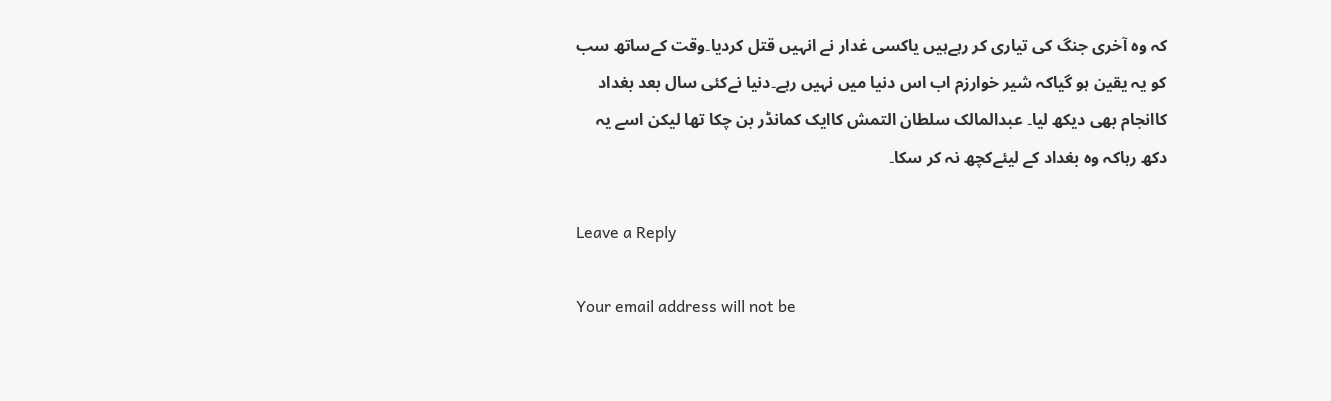کہ وہ آخری جنگ کی تیاری کر رہےہیں یاکسی غدار نے انہیں قتل کردیا۔وقت کےساتھ سب کو یہ یقین ہو گیاکہ شیر خوارزم اب اس دنیا میں نہیں رہے۔دنیا نےکئی سال بعد بغداد کاانجام بھی دیکھ لیا۔ عبدالمالک سلطان التمش کاایک کمانڈر بن چکا تھا لیکن اسے یہ دکھ رہاکہ وہ بغداد کے لیئےکچھ نہ کر سکا۔

Leave a Reply

Your email address will not be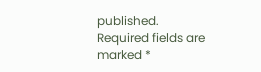published. Required fields are marked *